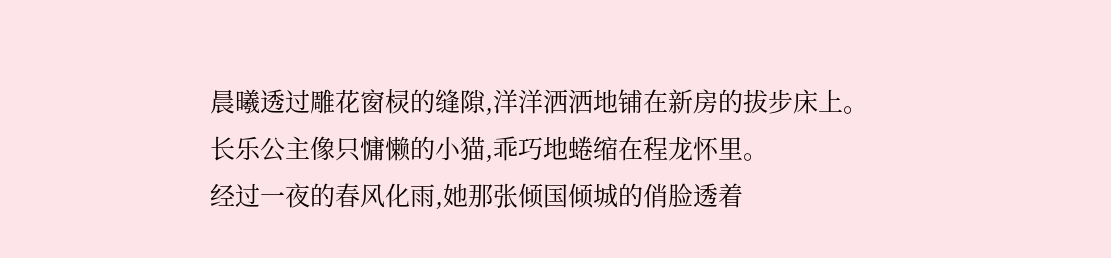晨曦透过雕花窗棂的缝隙,洋洋洒洒地铺在新房的拔步床上。
长乐公主像只慵懒的小猫,乖巧地蜷缩在程龙怀里。
经过一夜的春风化雨,她那张倾国倾城的俏脸透着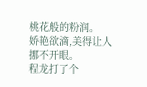桃花般的粉润。
娇艳欲滴,美得让人挪不开眼。
程龙打了个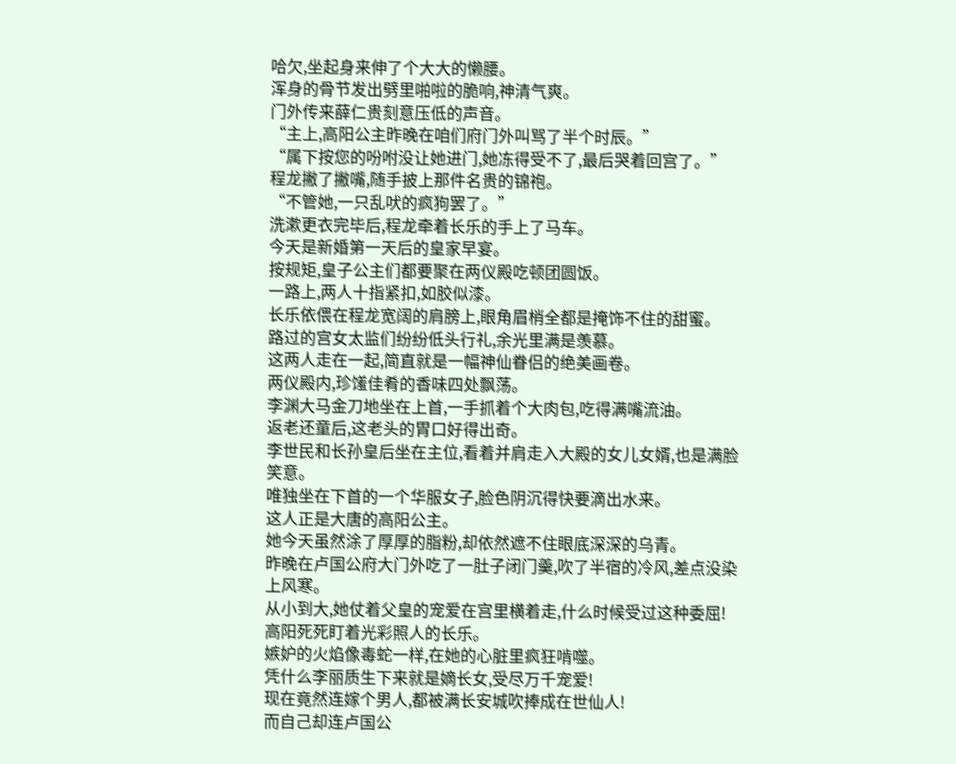哈欠,坐起身来伸了个大大的懒腰。
浑身的骨节发出劈里啪啦的脆响,神清气爽。
门外传来薛仁贵刻意压低的声音。
“主上,高阳公主昨晚在咱们府门外叫骂了半个时辰。”
“属下按您的吩咐没让她进门,她冻得受不了,最后哭着回宫了。”
程龙撇了撇嘴,随手披上那件名贵的锦袍。
“不管她,一只乱吠的疯狗罢了。”
洗漱更衣完毕后,程龙牵着长乐的手上了马车。
今天是新婚第一天后的皇家早宴。
按规矩,皇子公主们都要聚在两仪殿吃顿团圆饭。
一路上,两人十指紧扣,如胶似漆。
长乐依偎在程龙宽阔的肩膀上,眼角眉梢全都是掩饰不住的甜蜜。
路过的宫女太监们纷纷低头行礼,余光里满是羡慕。
这两人走在一起,简直就是一幅神仙眷侣的绝美画卷。
两仪殿内,珍馐佳肴的香味四处飘荡。
李渊大马金刀地坐在上首,一手抓着个大肉包,吃得满嘴流油。
返老还童后,这老头的胃口好得出奇。
李世民和长孙皇后坐在主位,看着并肩走入大殿的女儿女婿,也是满脸笑意。
唯独坐在下首的一个华服女子,脸色阴沉得快要滴出水来。
这人正是大唐的高阳公主。
她今天虽然涂了厚厚的脂粉,却依然遮不住眼底深深的乌青。
昨晚在卢国公府大门外吃了一肚子闭门羹,吹了半宿的冷风,差点没染上风寒。
从小到大,她仗着父皇的宠爱在宫里横着走,什么时候受过这种委屈!
高阳死死盯着光彩照人的长乐。
嫉妒的火焰像毒蛇一样,在她的心脏里疯狂啃噬。
凭什么李丽质生下来就是嫡长女,受尽万千宠爱!
现在竟然连嫁个男人,都被满长安城吹捧成在世仙人!
而自己却连卢国公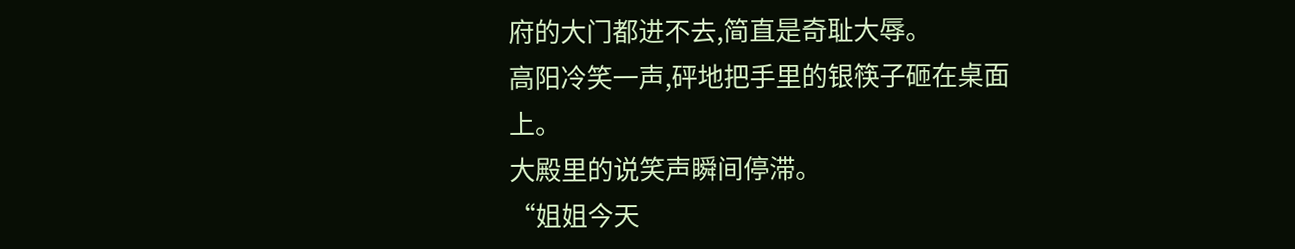府的大门都进不去,简直是奇耻大辱。
高阳冷笑一声,砰地把手里的银筷子砸在桌面上。
大殿里的说笑声瞬间停滞。
“姐姐今天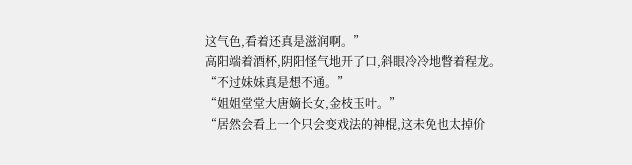这气色,看着还真是滋润啊。”
高阳端着酒杯,阴阳怪气地开了口,斜眼冷冷地瞥着程龙。
“不过妹妹真是想不通。”
“姐姐堂堂大唐嫡长女,金枝玉叶。”
“居然会看上一个只会变戏法的神棍,这未免也太掉价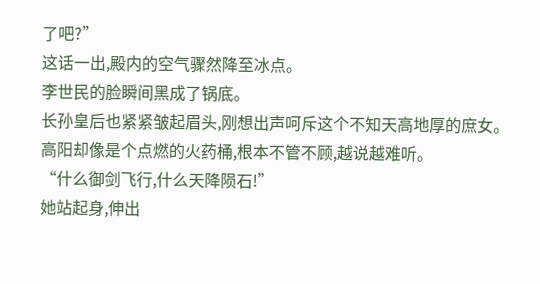了吧?”
这话一出,殿内的空气骤然降至冰点。
李世民的脸瞬间黑成了锅底。
长孙皇后也紧紧皱起眉头,刚想出声呵斥这个不知天高地厚的庶女。
高阳却像是个点燃的火药桶,根本不管不顾,越说越难听。
“什么御剑飞行,什么天降陨石!”
她站起身,伸出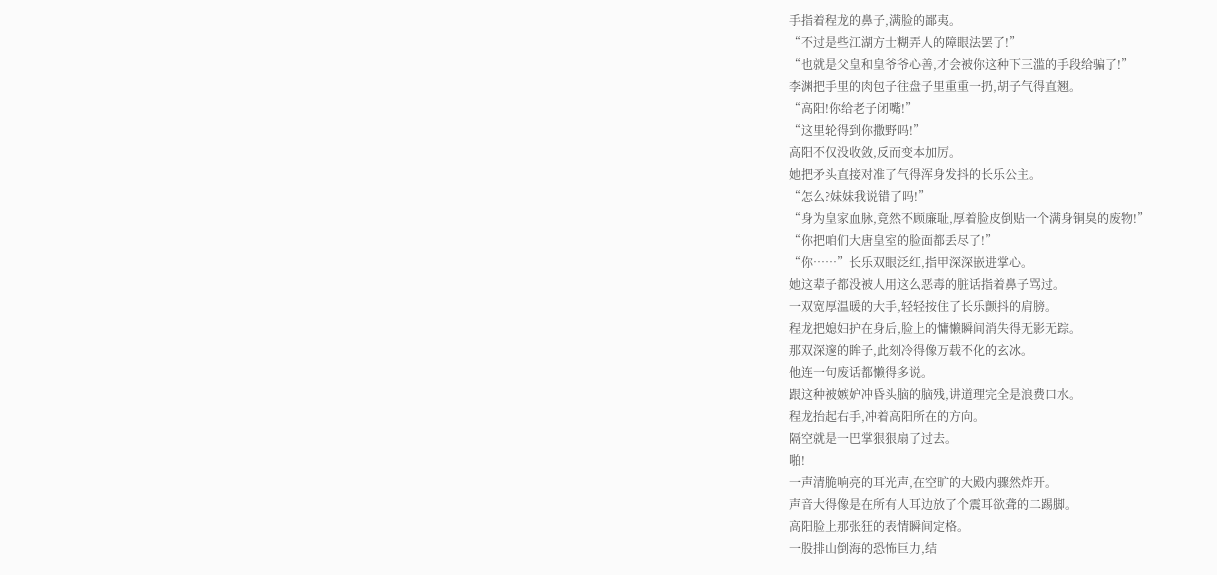手指着程龙的鼻子,满脸的鄙夷。
“不过是些江湖方士糊弄人的障眼法罢了!”
“也就是父皇和皇爷爷心善,才会被你这种下三滥的手段给骗了!”
李渊把手里的肉包子往盘子里重重一扔,胡子气得直翘。
“高阳!你给老子闭嘴!”
“这里轮得到你撒野吗!”
高阳不仅没收敛,反而变本加厉。
她把矛头直接对准了气得浑身发抖的长乐公主。
“怎么?妹妹我说错了吗!”
“身为皇家血脉,竟然不顾廉耻,厚着脸皮倒贴一个满身铜臭的废物!”
“你把咱们大唐皇室的脸面都丢尽了!”
“你……”长乐双眼泛红,指甲深深嵌进掌心。
她这辈子都没被人用这么恶毒的脏话指着鼻子骂过。
一双宽厚温暖的大手,轻轻按住了长乐颤抖的肩膀。
程龙把媳妇护在身后,脸上的慵懒瞬间消失得无影无踪。
那双深邃的眸子,此刻冷得像万载不化的玄冰。
他连一句废话都懒得多说。
跟这种被嫉妒冲昏头脑的脑残,讲道理完全是浪费口水。
程龙抬起右手,冲着高阳所在的方向。
隔空就是一巴掌狠狠扇了过去。
啪!
一声清脆响亮的耳光声,在空旷的大殿内骤然炸开。
声音大得像是在所有人耳边放了个震耳欲聋的二踢脚。
高阳脸上那张狂的表情瞬间定格。
一股排山倒海的恐怖巨力,结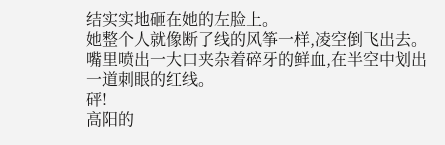结实实地砸在她的左脸上。
她整个人就像断了线的风筝一样,凌空倒飞出去。
嘴里喷出一大口夹杂着碎牙的鲜血,在半空中划出一道刺眼的红线。
砰!
高阳的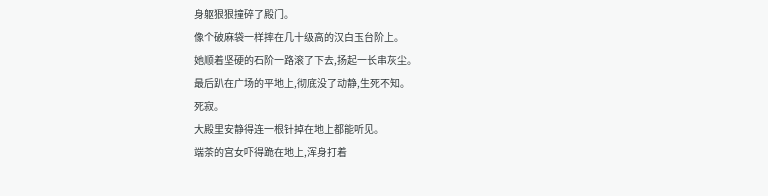身躯狠狠撞碎了殿门。
像个破麻袋一样摔在几十级高的汉白玉台阶上。
她顺着坚硬的石阶一路滚了下去,扬起一长串灰尘。
最后趴在广场的平地上,彻底没了动静,生死不知。
死寂。
大殿里安静得连一根针掉在地上都能听见。
端茶的宫女吓得跪在地上,浑身打着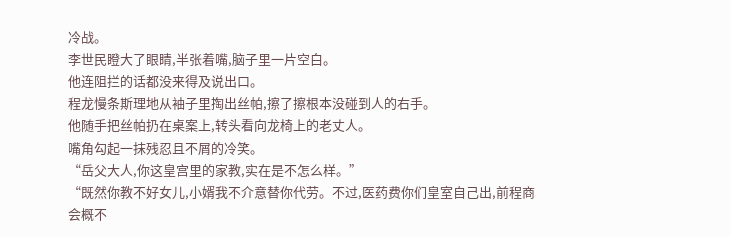冷战。
李世民瞪大了眼睛,半张着嘴,脑子里一片空白。
他连阻拦的话都没来得及说出口。
程龙慢条斯理地从袖子里掏出丝帕,擦了擦根本没碰到人的右手。
他随手把丝帕扔在桌案上,转头看向龙椅上的老丈人。
嘴角勾起一抹残忍且不屑的冷笑。
“岳父大人,你这皇宫里的家教,实在是不怎么样。”
“既然你教不好女儿,小婿我不介意替你代劳。不过,医药费你们皇室自己出,前程商会概不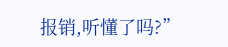报销,听懂了吗?”